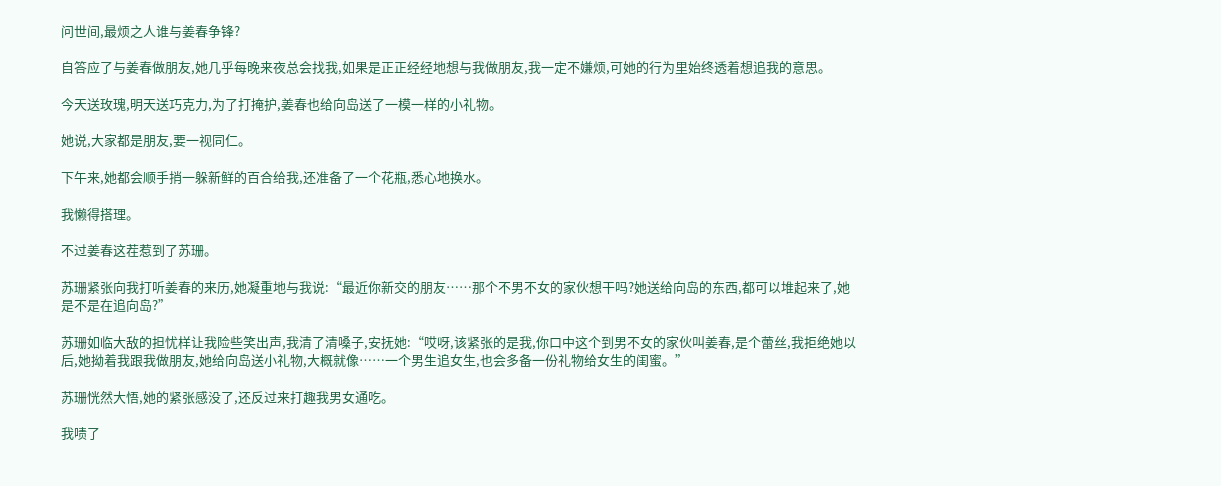问世间,最烦之人谁与姜春争锋?

自答应了与姜春做朋友,她几乎每晚来夜总会找我,如果是正正经经地想与我做朋友,我一定不嫌烦,可她的行为里始终透着想追我的意思。

今天送玫瑰,明天送巧克力,为了打掩护,姜春也给向岛送了一模一样的小礼物。

她说,大家都是朋友,要一视同仁。

下午来,她都会顺手捎一躲新鲜的百合给我,还准备了一个花瓶,悉心地换水。

我懒得搭理。

不过姜春这茬惹到了苏珊。

苏珊紧张向我打听姜春的来历,她凝重地与我说:“最近你新交的朋友……那个不男不女的家伙想干吗?她送给向岛的东西,都可以堆起来了,她是不是在追向岛?”

苏珊如临大敌的担忧样让我险些笑出声,我清了清嗓子,安抚她:“哎呀,该紧张的是我,你口中这个到男不女的家伙叫姜春,是个蕾丝,我拒绝她以后,她拗着我跟我做朋友,她给向岛送小礼物,大概就像……一个男生追女生,也会多备一份礼物给女生的闺蜜。”

苏珊恍然大悟,她的紧张感没了,还反过来打趣我男女通吃。

我啧了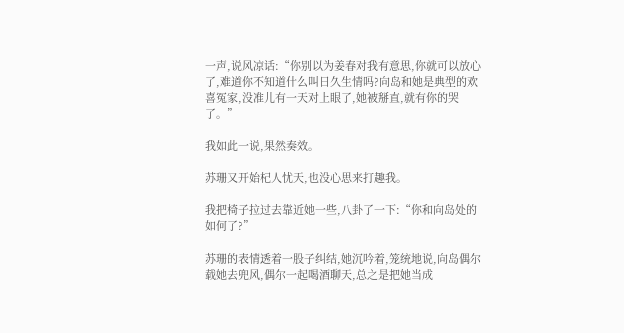一声,说风凉话:“你别以为姜春对我有意思,你就可以放心了,难道你不知道什么叫日久生情吗?向岛和她是典型的欢喜冤家,没准儿有一天对上眼了,她被掰直,就有你的哭了。”

我如此一说,果然奏效。

苏珊又开始杞人忧天,也没心思来打趣我。

我把椅子拉过去靠近她一些,八卦了一下:“你和向岛处的如何了?”

苏珊的表情透着一股子纠结,她沉吟着,笼统地说,向岛偶尔载她去兜风,偶尔一起喝酒聊天,总之是把她当成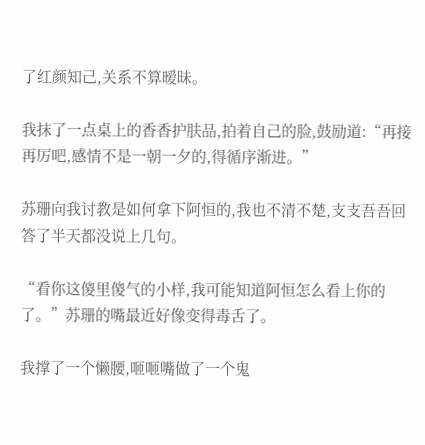了红颜知己,关系不算暧昧。

我抹了一点桌上的香香护肤品,拍着自己的脸,鼓励道:“再接再厉吧,感情不是一朝一夕的,得循序渐进。”

苏珊向我讨教是如何拿下阿恒的,我也不清不楚,支支吾吾回答了半天都没说上几句。

“看你这傻里傻气的小样,我可能知道阿恒怎么看上你的了。”苏珊的嘴最近好像变得毒舌了。

我撑了一个懒腰,咂咂嘴做了一个鬼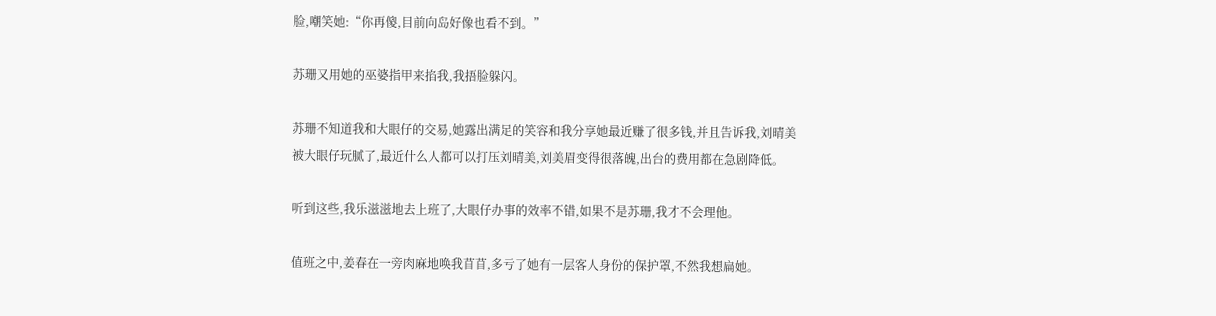脸,嘲笑她:“你再傻,目前向岛好像也看不到。”

苏珊又用她的巫婆指甲来掐我,我捂脸躲闪。

苏珊不知道我和大眼仔的交易,她露出满足的笑容和我分享她最近赚了很多钱,并且告诉我,刘晴美被大眼仔玩腻了,最近什么人都可以打压刘晴美,刘美眉变得很落魄,出台的费用都在急剧降低。

听到这些,我乐滋滋地去上班了,大眼仔办事的效率不错,如果不是苏珊,我才不会理他。

值班之中,姜春在一旁肉麻地唤我苜苜,多亏了她有一层客人身份的保护罩,不然我想扁她。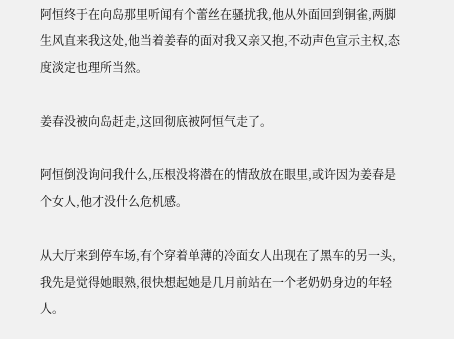阿恒终于在向岛那里听闻有个蕾丝在骚扰我,他从外面回到铜雀,两脚生风直来我这处,他当着姜春的面对我又亲又抱,不动声色宣示主权,态度淡定也理所当然。

姜春没被向岛赶走,这回彻底被阿恒气走了。

阿恒倒没询问我什么,压根没将潜在的情敌放在眼里,或许因为姜春是个女人,他才没什么危机感。

从大厅来到停车场,有个穿着单薄的冷面女人出现在了黑车的另一头,我先是觉得她眼熟,很快想起她是几月前站在一个老奶奶身边的年轻人。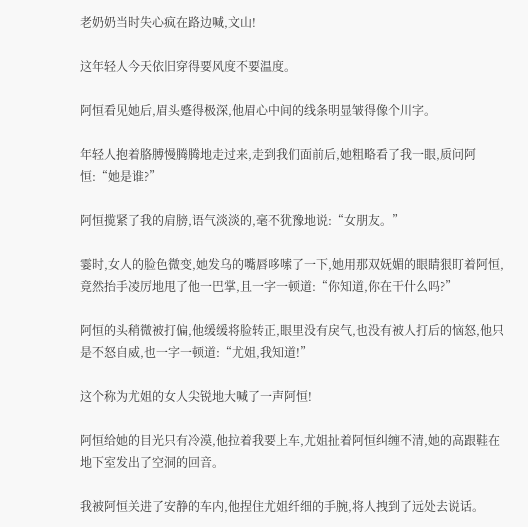老奶奶当时失心疯在路边喊,文山!

这年轻人今天依旧穿得要风度不要温度。

阿恒看见她后,眉头蹙得极深,他眉心中间的线条明显皱得像个川字。

年轻人抱着胳膊慢腾腾地走过来,走到我们面前后,她粗略看了我一眼,质问阿恒:“她是谁?”

阿恒揽紧了我的肩膀,语气淡淡的,毫不犹豫地说:“女朋友。”

霎时,女人的脸色微变,她发乌的嘴唇哆嗦了一下,她用那双妩媚的眼睛狠盯着阿恒,竟然抬手凌厉地甩了他一巴掌,且一字一顿道:“你知道,你在干什么吗?”

阿恒的头稍微被打偏,他缓缓将脸转正,眼里没有戾气,也没有被人打后的恼怒,他只是不怒自威,也一字一顿道:“尤姐,我知道!”

这个称为尤姐的女人尖锐地大喊了一声阿恒!

阿恒给她的目光只有冷漠,他拉着我要上车,尤姐扯着阿恒纠缠不清,她的高跟鞋在地下室发出了空洞的回音。

我被阿恒关进了安静的车内,他捏住尤姐纤细的手腕,将人拽到了远处去说话。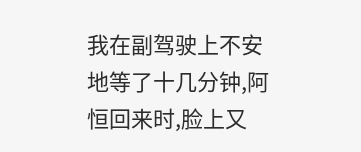我在副驾驶上不安地等了十几分钟,阿恒回来时,脸上又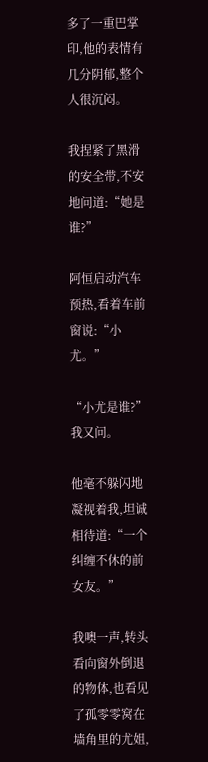多了一重巴掌印,他的表情有几分阴郁,整个人很沉闷。

我捏紧了黑滑的安全带,不安地问道:“她是谁?”

阿恒启动汽车预热,看着车前窗说:“小尤。”

“小尤是谁?”我又问。

他毫不躲闪地凝视着我,坦诚相待道:“一个纠缠不休的前女友。”

我噢一声,转头看向窗外倒退的物体,也看见了孤零零窝在墙角里的尤姐,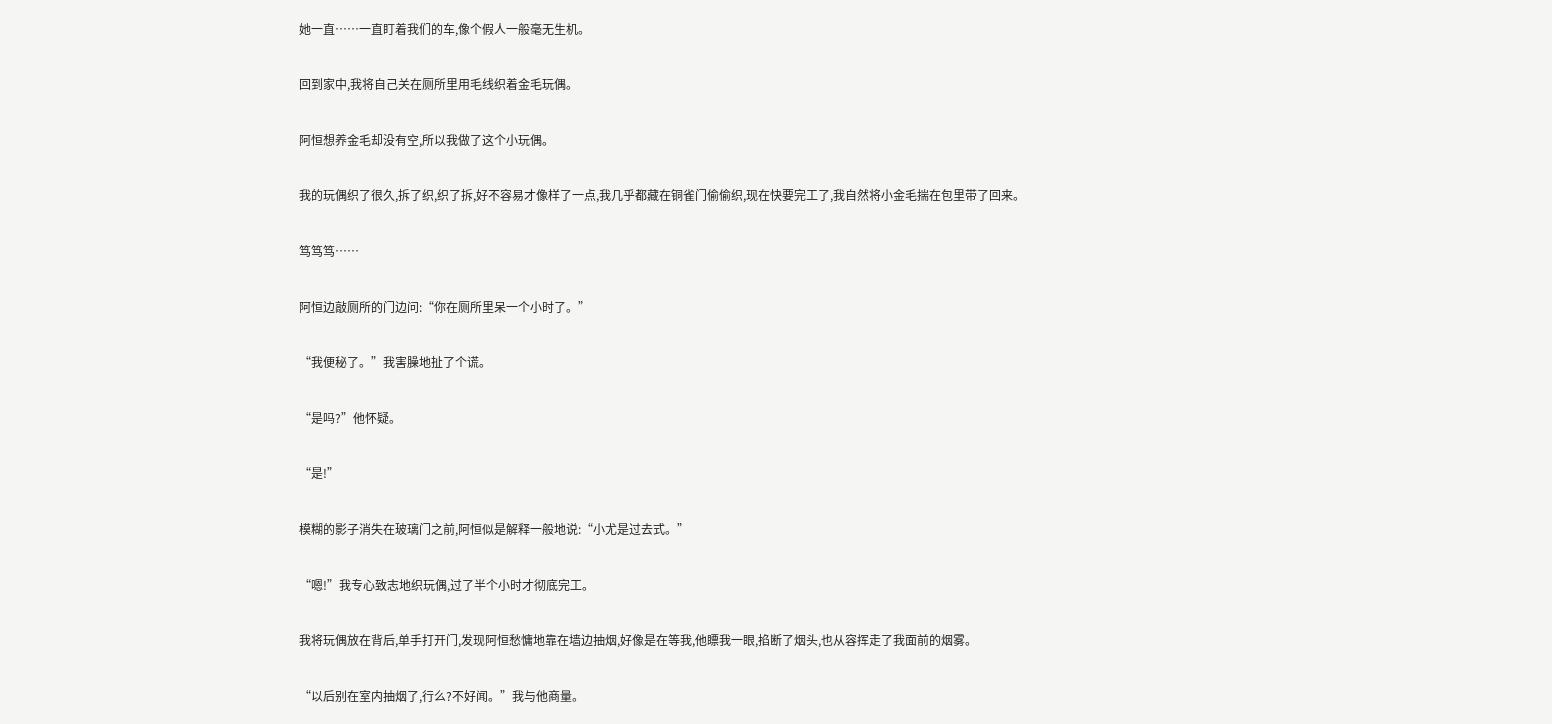她一直……一直盯着我们的车,像个假人一般毫无生机。

回到家中,我将自己关在厕所里用毛线织着金毛玩偶。

阿恒想养金毛却没有空,所以我做了这个小玩偶。

我的玩偶织了很久,拆了织,织了拆,好不容易才像样了一点,我几乎都藏在铜雀门偷偷织,现在快要完工了,我自然将小金毛揣在包里带了回来。

笃笃笃……

阿恒边敲厕所的门边问:“你在厕所里呆一个小时了。”

“我便秘了。”我害臊地扯了个谎。

“是吗?”他怀疑。

“是!”

模糊的影子消失在玻璃门之前,阿恒似是解释一般地说:“小尤是过去式。”

“嗯!”我专心致志地织玩偶,过了半个小时才彻底完工。

我将玩偶放在背后,单手打开门,发现阿恒愁慵地靠在墙边抽烟,好像是在等我,他瞟我一眼,掐断了烟头,也从容挥走了我面前的烟雾。

“以后别在室内抽烟了,行么?不好闻。”我与他商量。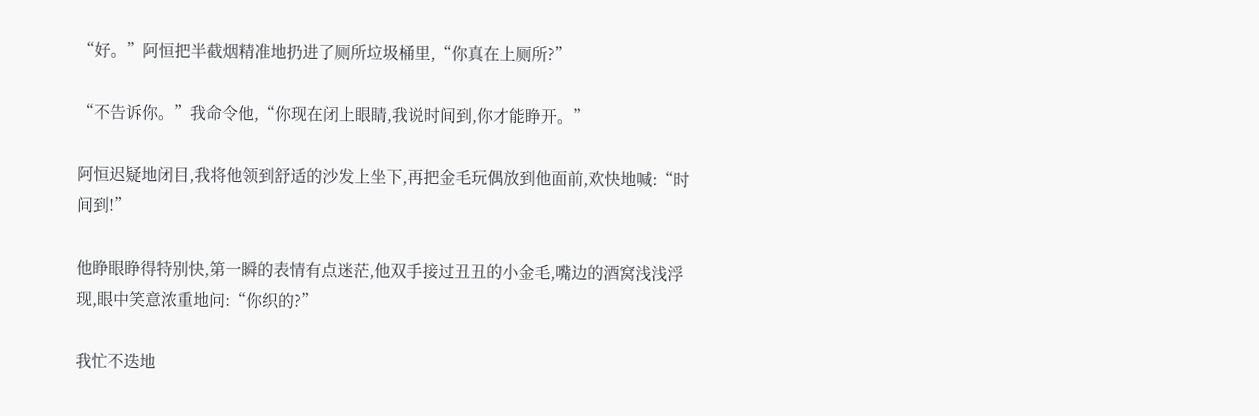“好。”阿恒把半截烟精准地扔进了厕所垃圾桶里,“你真在上厕所?”

“不告诉你。”我命令他,“你现在闭上眼睛,我说时间到,你才能睁开。”

阿恒迟疑地闭目,我将他领到舒适的沙发上坐下,再把金毛玩偶放到他面前,欢快地喊:“时间到!”

他睁眼睁得特别快,第一瞬的表情有点迷茫,他双手接过丑丑的小金毛,嘴边的酒窝浅浅浮现,眼中笑意浓重地问:“你织的?”

我忙不迭地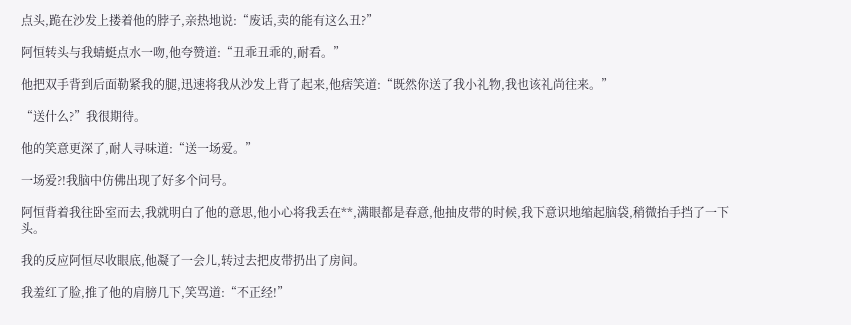点头,跪在沙发上搂着他的脖子,亲热地说:“废话,卖的能有这么丑?”

阿恒转头与我蜻蜓点水一吻,他夸赞道:“丑乖丑乖的,耐看。”

他把双手背到后面勒紧我的腿,迅速将我从沙发上背了起来,他痞笑道:“既然你送了我小礼物,我也该礼尚往来。”

“送什么?”我很期待。

他的笑意更深了,耐人寻味道:“送一场爱。”

一场爱?!我脑中仿佛出现了好多个问号。

阿恒背着我往卧室而去,我就明白了他的意思,他小心将我丢在**,满眼都是春意,他抽皮带的时候,我下意识地缩起脑袋,稍微抬手挡了一下头。

我的反应阿恒尽收眼底,他凝了一会儿,转过去把皮带扔出了房间。

我羞红了脸,推了他的肩膀几下,笑骂道:“不正经!”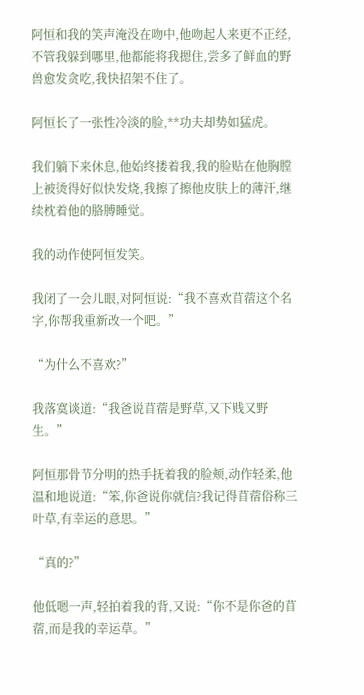阿恒和我的笑声淹没在吻中,他吻起人来更不正经,不管我躲到哪里,他都能将我摁住,尝多了鲜血的野兽愈发贪吃,我快招架不住了。

阿恒长了一张性冷淡的脸,**功夫却势如猛虎。

我们躺下来休息,他始终搂着我,我的脸贴在他胸膛上被烫得好似快发烧,我擦了擦他皮肤上的薄汗,继续枕着他的胳膊睡觉。

我的动作使阿恒发笑。

我闭了一会儿眼,对阿恒说:“我不喜欢苜蓿这个名字,你帮我重新改一个吧。”

“为什么不喜欢?”

我落寞谈道:“我爸说苜蓿是野草,又下贱又野生。”

阿恒那骨节分明的热手抚着我的脸颊,动作轻柔,他温和地说道:“笨,你爸说你就信?我记得苜蓿俗称三叶草,有幸运的意思。”

“真的?”

他低嗯一声,轻拍着我的背,又说:“你不是你爸的苜蓿,而是我的幸运草。”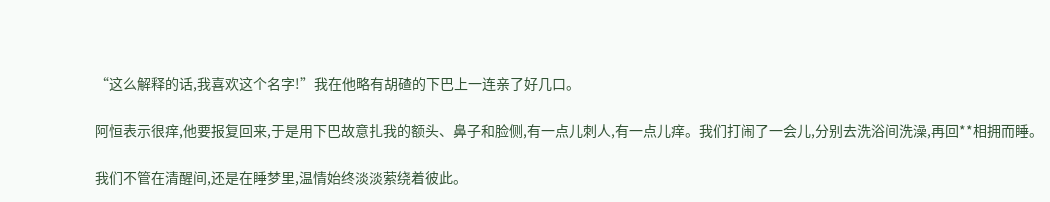“这么解释的话,我喜欢这个名字!”我在他略有胡碴的下巴上一连亲了好几口。

阿恒表示很痒,他要报复回来,于是用下巴故意扎我的额头、鼻子和脸侧,有一点儿刺人,有一点儿痒。我们打闹了一会儿,分别去洗浴间洗澡,再回**相拥而睡。

我们不管在清醒间,还是在睡梦里,温情始终淡淡萦绕着彼此。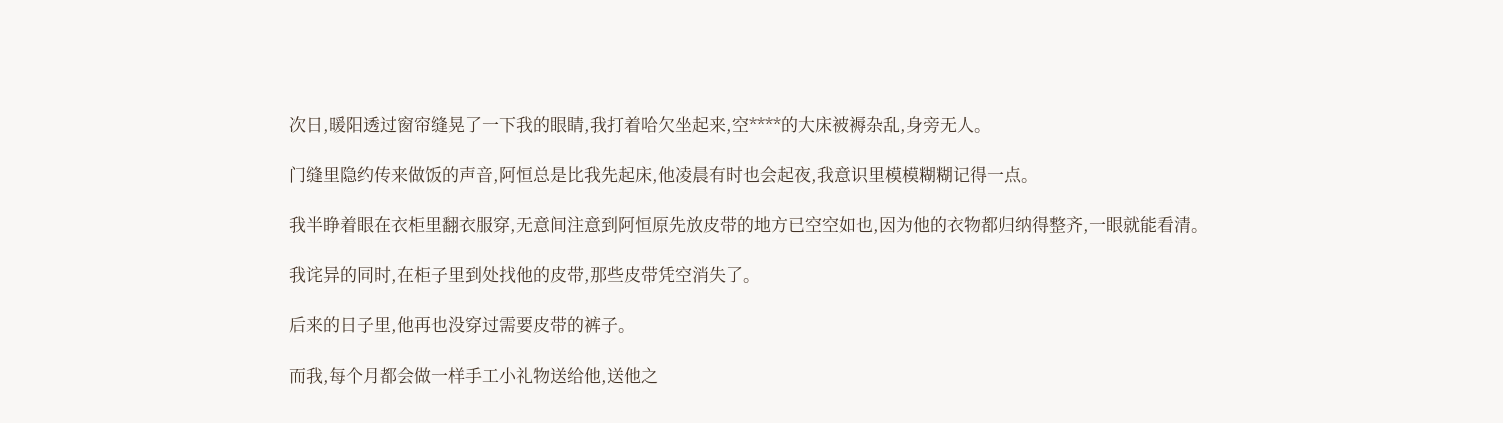次日,暖阳透过窗帘缝晃了一下我的眼睛,我打着哈欠坐起来,空****的大床被褥杂乱,身旁无人。

门缝里隐约传来做饭的声音,阿恒总是比我先起床,他凌晨有时也会起夜,我意识里模模糊糊记得一点。

我半睁着眼在衣柜里翻衣服穿,无意间注意到阿恒原先放皮带的地方已空空如也,因为他的衣物都归纳得整齐,一眼就能看清。

我诧异的同时,在柜子里到处找他的皮带,那些皮带凭空消失了。

后来的日子里,他再也没穿过需要皮带的裤子。

而我,每个月都会做一样手工小礼物送给他,送他之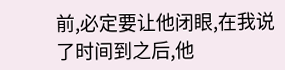前,必定要让他闭眼,在我说了时间到之后,他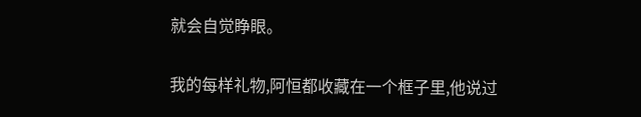就会自觉睁眼。

我的每样礼物,阿恒都收藏在一个框子里,他说过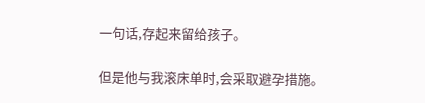一句话,存起来留给孩子。

但是他与我滚床单时,会采取避孕措施。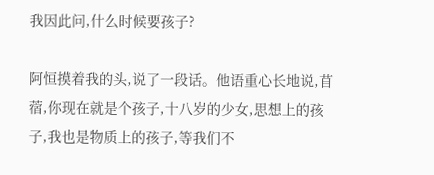我因此问,什么时候要孩子?

阿恒摸着我的头,说了一段话。他语重心长地说,苜蓿,你现在就是个孩子,十八岁的少女,思想上的孩子,我也是物质上的孩子,等我们不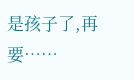是孩子了,再要……